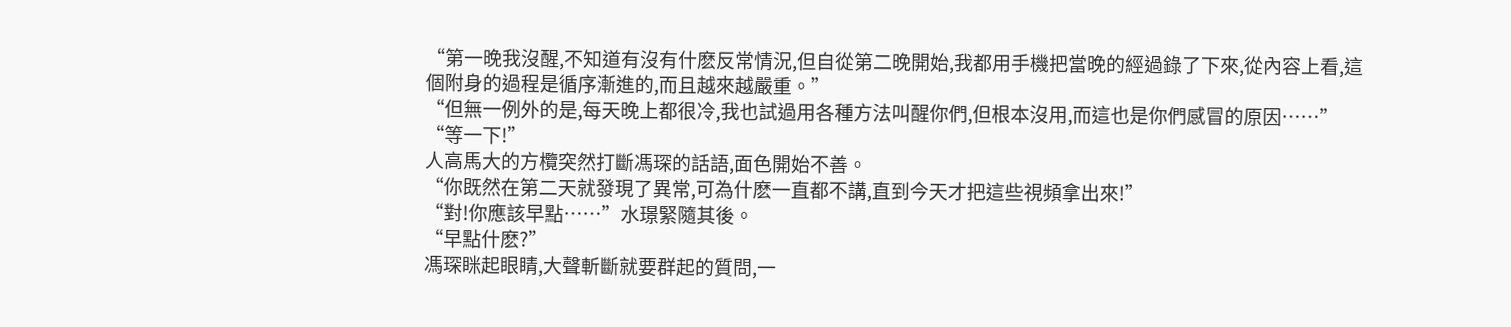“第一晚我沒醒,不知道有沒有什麽反常情況,但自從第二晚開始,我都用手機把當晚的經過錄了下來,從內容上看,這個附身的過程是循序漸進的,而且越來越嚴重。”
“但無一例外的是,每天晚上都很冷,我也試過用各種方法叫醒你們,但根本沒用,而這也是你們感冒的原因……”
“等一下!”
人高馬大的方欖突然打斷馮琛的話語,面色開始不善。
“你既然在第二天就發現了異常,可為什麽一直都不講,直到今天才把這些視頻拿出來!”
“對!你應該早點……”水璟緊隨其後。
“早點什麽?”
馮琛眯起眼睛,大聲斬斷就要群起的質問,一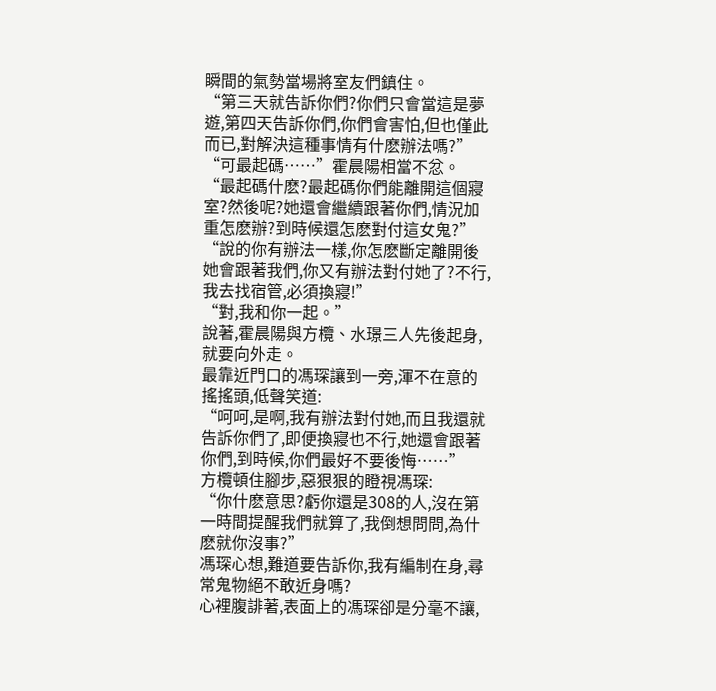瞬間的氣勢當場將室友們鎮住。
“第三天就告訴你們?你們只會當這是夢遊,第四天告訴你們,你們會害怕,但也僅此而已,對解決這種事情有什麽辦法嗎?”
“可最起碼……”霍晨陽相當不忿。
“最起碼什麽?最起碼你們能離開這個寢室?然後呢?她還會繼續跟著你們,情況加重怎麽辦?到時候還怎麽對付這女鬼?”
“說的你有辦法一樣,你怎麽斷定離開後她會跟著我們,你又有辦法對付她了?不行,我去找宿管,必須換寢!”
“對,我和你一起。”
說著,霍晨陽與方欖、水璟三人先後起身,就要向外走。
最靠近門口的馮琛讓到一旁,渾不在意的搖搖頭,低聲笑道:
“呵呵,是啊,我有辦法對付她,而且我還就告訴你們了,即便換寢也不行,她還會跟著你們,到時候,你們最好不要後悔……”
方欖頓住腳步,惡狠狠的瞪視馮琛:
“你什麽意思?虧你還是308的人,沒在第一時間提醒我們就算了,我倒想問問,為什麽就你沒事?”
馮琛心想,難道要告訴你,我有編制在身,尋常鬼物絕不敢近身嗎?
心裡腹誹著,表面上的馮琛卻是分毫不讓,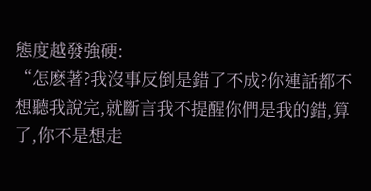態度越發強硬:
“怎麽著?我沒事反倒是錯了不成?你連話都不想聽我說完,就斷言我不提醒你們是我的錯,算了,你不是想走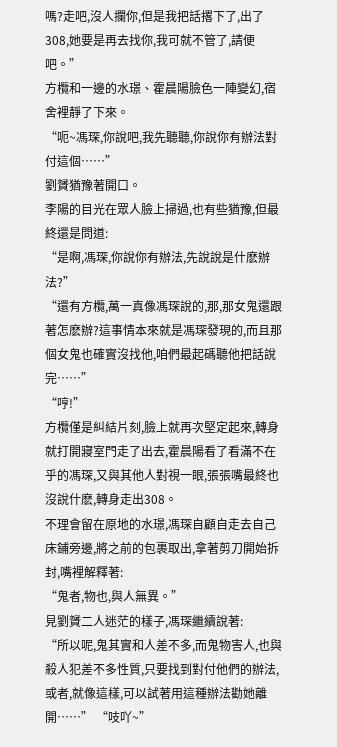嗎?走吧,沒人攔你,但是我把話撂下了,出了308,她要是再去找你,我可就不管了,請便吧。”
方欖和一邊的水璟、霍晨陽臉色一陣變幻,宿舍裡靜了下來。
“呃~馮琛,你說吧,我先聽聽,你說你有辦法對付這個……”
劉贇猶豫著開口。
李陽的目光在眾人臉上掃過,也有些猶豫,但最終還是問道:
“是啊,馮琛,你說你有辦法,先說說是什麽辦法?”
“還有方欖,萬一真像馮琛說的,那,那女鬼還跟著怎麽辦?這事情本來就是馮琛發現的,而且那個女鬼也確實沒找他,咱們最起碼聽他把話說完……”
“哼!”
方欖僅是糾結片刻,臉上就再次堅定起來,轉身就打開寢室門走了出去,霍晨陽看了看滿不在乎的馮琛,又與其他人對視一眼,張張嘴最終也沒說什麽,轉身走出308。
不理會留在原地的水璟,馮琛自顧自走去自己床鋪旁邊,將之前的包裹取出,拿著剪刀開始拆封,嘴裡解釋著:
“鬼者,物也,與人無異。”
見劉贇二人迷茫的樣子,馮琛繼續說著:
“所以呢,鬼其實和人差不多,而鬼物害人,也與殺人犯差不多性質,只要找到對付他們的辦法,
或者,就像這樣,可以試著用這種辦法勸她離開……” “吱吖~”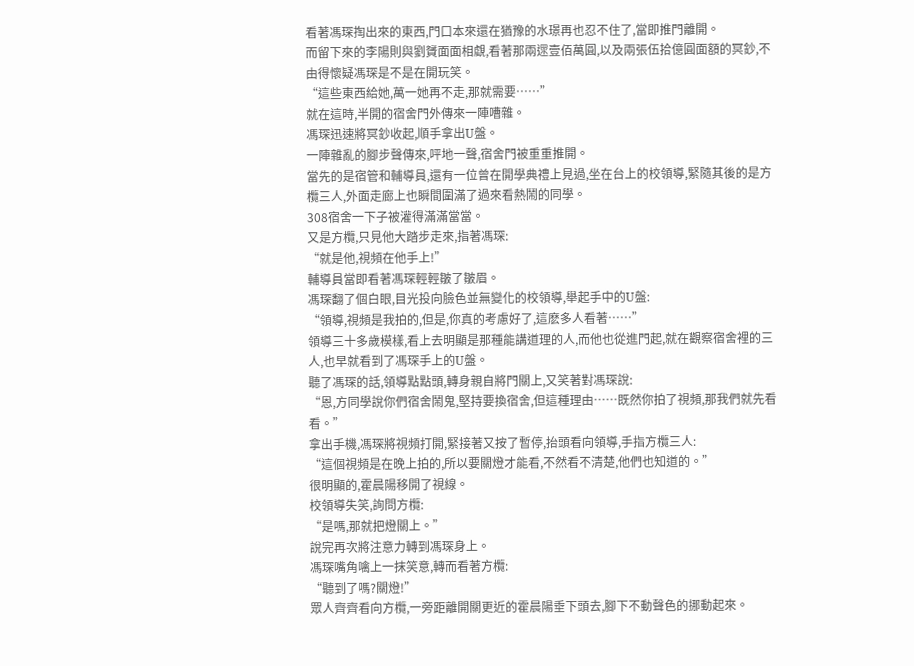看著馮琛掏出來的東西,門口本來還在猶豫的水璟再也忍不住了,當即推門離開。
而留下來的李陽則與劉贇面面相覷,看著那兩遝壹佰萬圓,以及兩張伍拾億圓面額的冥鈔,不由得懷疑馮琛是不是在開玩笑。
“這些東西給她,萬一她再不走,那就需要……”
就在這時,半開的宿舍門外傳來一陣嘈雜。
馮琛迅速將冥鈔收起,順手拿出U盤。
一陣雜亂的腳步聲傳來,呯地一聲,宿舍門被重重推開。
當先的是宿管和輔導員,還有一位曾在開學典禮上見過,坐在台上的校領導,緊隨其後的是方欖三人,外面走廊上也瞬間圍滿了過來看熱鬧的同學。
308宿舍一下子被灌得滿滿當當。
又是方欖,只見他大踏步走來,指著馮琛:
“就是他,視頻在他手上!”
輔導員當即看著馮琛輕輕皺了皺眉。
馮琛翻了個白眼,目光投向臉色並無變化的校領導,舉起手中的U盤:
“領導,視頻是我拍的,但是,你真的考慮好了,這麽多人看著……”
領導三十多歲模樣,看上去明顯是那種能講道理的人,而他也從進門起,就在觀察宿舍裡的三人,也早就看到了馮琛手上的U盤。
聽了馮琛的話,領導點點頭,轉身親自將門關上,又笑著對馮琛說:
“恩,方同學說你們宿舍鬧鬼,堅持要換宿舍,但這種理由……既然你拍了視頻,那我們就先看看。”
拿出手機,馮琛將視頻打開,緊接著又按了暫停,抬頭看向領導,手指方欖三人:
“這個視頻是在晚上拍的,所以要關燈才能看,不然看不清楚,他們也知道的。”
很明顯的,霍晨陽移開了視線。
校領導失笑,詢問方欖:
“是嗎,那就把燈關上。”
說完再次將注意力轉到馮琛身上。
馮琛嘴角噙上一抹笑意,轉而看著方欖:
“聽到了嗎?關燈!”
眾人齊齊看向方欖,一旁距離開關更近的霍晨陽垂下頭去,腳下不動聲色的挪動起來。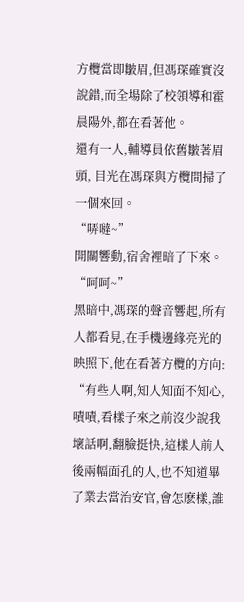方欖當即皺眉,但馮琛確實沒說錯,而全場除了校領導和霍晨陽外,都在看著他。
還有一人,輔導員依舊皺著眉頭, 目光在馮琛與方欖間掃了一個來回。
“哢噠~”
開關響動,宿舍裡暗了下來。
“呵呵~”
黑暗中,馮琛的聲音響起,所有人都看見,在手機邊緣亮光的映照下,他在看著方欖的方向:
“有些人啊,知人知面不知心,嘖嘖,看樣子來之前沒少說我壞話啊,翻臉挺快,這樣人前人後兩幅面孔的人,也不知道畢了業去當治安官,會怎麽樣,誰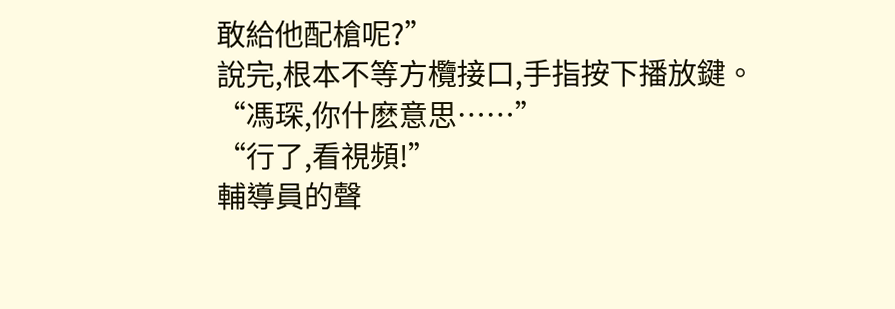敢給他配槍呢?”
說完,根本不等方欖接口,手指按下播放鍵。
“馮琛,你什麽意思……”
“行了,看視頻!”
輔導員的聲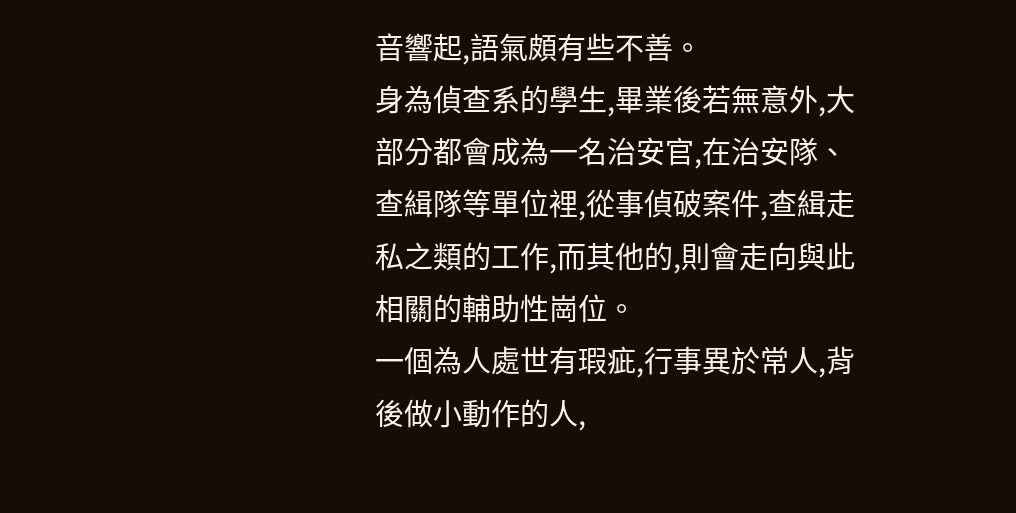音響起,語氣頗有些不善。
身為偵查系的學生,畢業後若無意外,大部分都會成為一名治安官,在治安隊、查緝隊等單位裡,從事偵破案件,查緝走私之類的工作,而其他的,則會走向與此相關的輔助性崗位。
一個為人處世有瑕疵,行事異於常人,背後做小動作的人,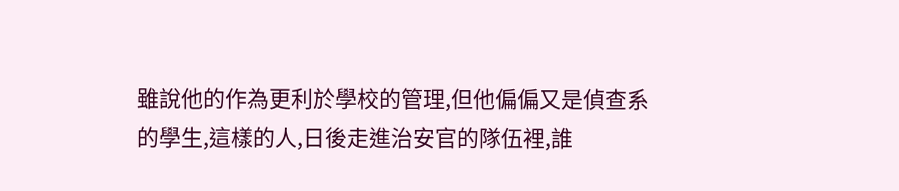雖說他的作為更利於學校的管理,但他偏偏又是偵查系的學生,這樣的人,日後走進治安官的隊伍裡,誰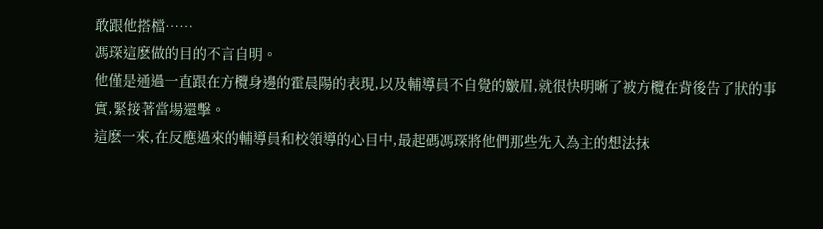敢跟他搭檔……
馮琛這麽做的目的不言自明。
他僅是通過一直跟在方欖身邊的霍晨陽的表現,以及輔導員不自覺的皺眉,就很快明晰了被方欖在背後告了狀的事實,緊接著當場還擊。
這麽一來,在反應過來的輔導員和校領導的心目中,最起碼馮琛將他們那些先入為主的想法抹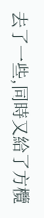去了一些,同時又給了方欖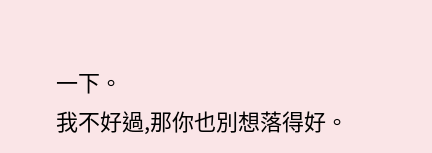一下。
我不好過,那你也別想落得好。